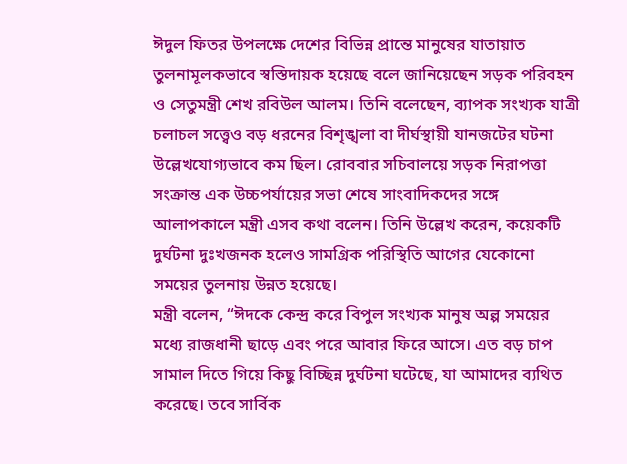ঈদুল ফিতর উপলক্ষে দেশের বিভিন্ন প্রান্তে মানুষের যাতায়াত তুলনামূলকভাবে স্বস্তিদায়ক হয়েছে বলে জানিয়েছেন সড়ক পরিবহন ও সেতুমন্ত্রী শেখ রবিউল আলম। তিনি বলেছেন, ব্যাপক সংখ্যক যাত্রী চলাচল সত্ত্বেও বড় ধরনের বিশৃঙ্খলা বা দীর্ঘস্থায়ী যানজটের ঘটনা উল্লেখযোগ্যভাবে কম ছিল। রোববার সচিবালয়ে সড়ক নিরাপত্তা সংক্রান্ত এক উচ্চপর্যায়ের সভা শেষে সাংবাদিকদের সঙ্গে আলাপকালে মন্ত্রী এসব কথা বলেন। তিনি উল্লেখ করেন, কয়েকটি দুর্ঘটনা দুঃখজনক হলেও সামগ্রিক পরিস্থিতি আগের যেকোনো সময়ের তুলনায় উন্নত হয়েছে।
মন্ত্রী বলেন, “ঈদকে কেন্দ্র করে বিপুল সংখ্যক মানুষ অল্প সময়ের মধ্যে রাজধানী ছাড়ে এবং পরে আবার ফিরে আসে। এত বড় চাপ সামাল দিতে গিয়ে কিছু বিচ্ছিন্ন দুর্ঘটনা ঘটেছে, যা আমাদের ব্যথিত করেছে। তবে সার্বিক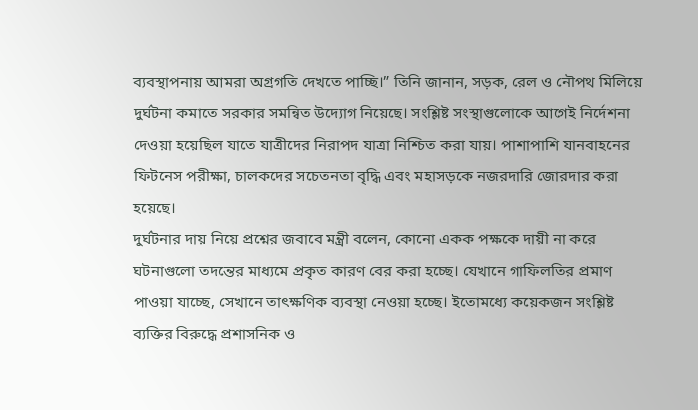ব্যবস্থাপনায় আমরা অগ্রগতি দেখতে পাচ্ছি।” তিনি জানান, সড়ক, রেল ও নৌপথ মিলিয়ে দুর্ঘটনা কমাতে সরকার সমন্বিত উদ্যোগ নিয়েছে। সংশ্লিষ্ট সংস্থাগুলোকে আগেই নির্দেশনা দেওয়া হয়েছিল যাতে যাত্রীদের নিরাপদ যাত্রা নিশ্চিত করা যায়। পাশাপাশি যানবাহনের ফিটনেস পরীক্ষা, চালকদের সচেতনতা বৃদ্ধি এবং মহাসড়কে নজরদারি জোরদার করা হয়েছে।
দুর্ঘটনার দায় নিয়ে প্রশ্নের জবাবে মন্ত্রী বলেন, কোনো একক পক্ষকে দায়ী না করে ঘটনাগুলো তদন্তের মাধ্যমে প্রকৃত কারণ বের করা হচ্ছে। যেখানে গাফিলতির প্রমাণ পাওয়া যাচ্ছে, সেখানে তাৎক্ষণিক ব্যবস্থা নেওয়া হচ্ছে। ইতোমধ্যে কয়েকজন সংশ্লিষ্ট ব্যক্তির বিরুদ্ধে প্রশাসনিক ও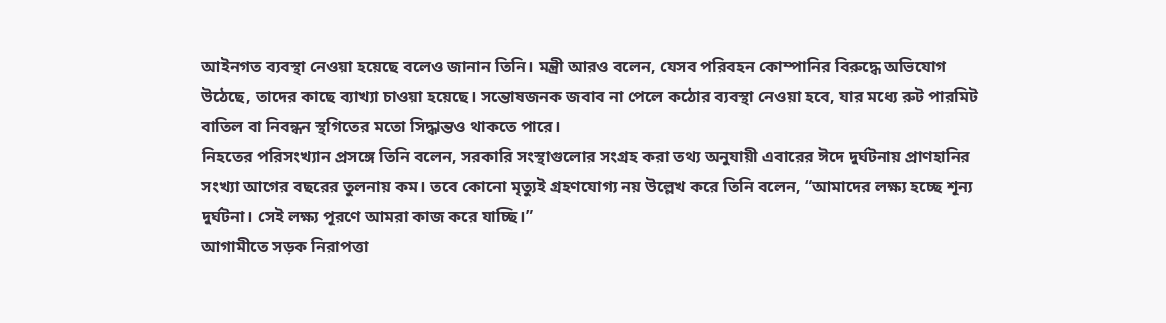আইনগত ব্যবস্থা নেওয়া হয়েছে বলেও জানান তিনি। মন্ত্রী আরও বলেন, যেসব পরিবহন কোম্পানির বিরুদ্ধে অভিযোগ উঠেছে, তাদের কাছে ব্যাখ্যা চাওয়া হয়েছে। সন্তোষজনক জবাব না পেলে কঠোর ব্যবস্থা নেওয়া হবে, যার মধ্যে রুট পারমিট বাতিল বা নিবন্ধন স্থগিতের মতো সিদ্ধান্তও থাকতে পারে।
নিহতের পরিসংখ্যান প্রসঙ্গে তিনি বলেন, সরকারি সংস্থাগুলোর সংগ্রহ করা তথ্য অনুযায়ী এবারের ঈদে দুর্ঘটনায় প্রাণহানির সংখ্যা আগের বছরের তুলনায় কম। তবে কোনো মৃত্যুই গ্রহণযোগ্য নয় উল্লেখ করে তিনি বলেন, “আমাদের লক্ষ্য হচ্ছে শূন্য দুর্ঘটনা। সেই লক্ষ্য পূরণে আমরা কাজ করে যাচ্ছি।”
আগামীতে সড়ক নিরাপত্তা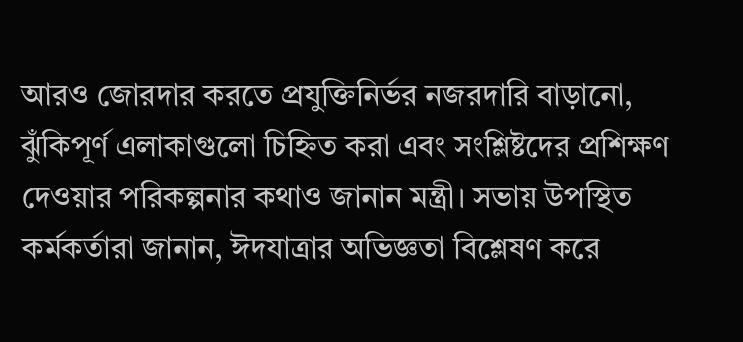আরও জোরদার করতে প্রযুক্তিনির্ভর নজরদারি বাড়ানো, ঝুঁকিপূর্ণ এলাকাগুলো চিহ্নিত করা এবং সংশ্লিষ্টদের প্রশিক্ষণ দেওয়ার পরিকল্পনার কথাও জানান মন্ত্রী। সভায় উপস্থিত কর্মকর্তারা জানান, ঈদযাত্রার অভিজ্ঞতা বিশ্লেষণ করে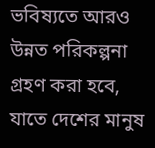ভবিষ্যতে আরও উন্নত পরিকল্পনা গ্রহণ করা হবে, যাতে দেশের মানুষ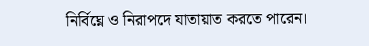নির্বিঘ্নে ও নিরাপদে যাতায়াত করতে পারেন।